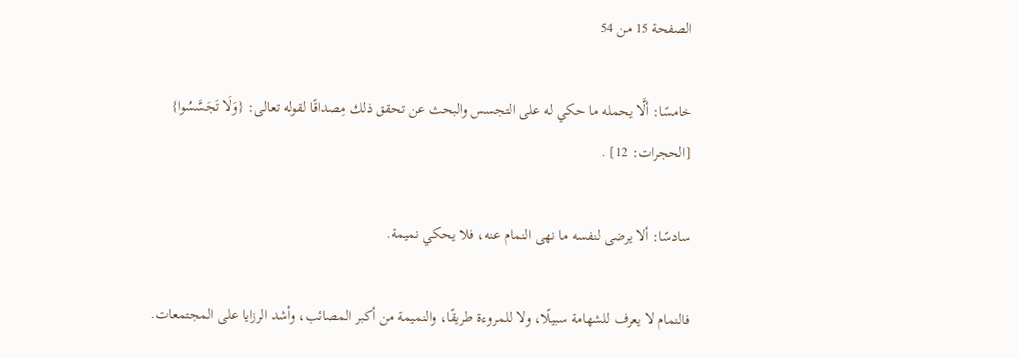الصفحة 15 من 54

خامسًا: ألَّا يحمله ما حكي له على التجسس والبحث عن تحقق ذلك مِصداقًا لقوله تعالى: {وَلَا تَجَسَّسُوا} [الحجرات: 12] .

سادسًا: ألا يرضى لنفسه ما نهى النمام عنه، فلا يحكي نميمة.

فالنمام لا يعرف للشهامة سبيلًا، ولا للمروءة طريقًا، والنميمة من أكبر المصائب، وأشد الرزايا على المجتمعات.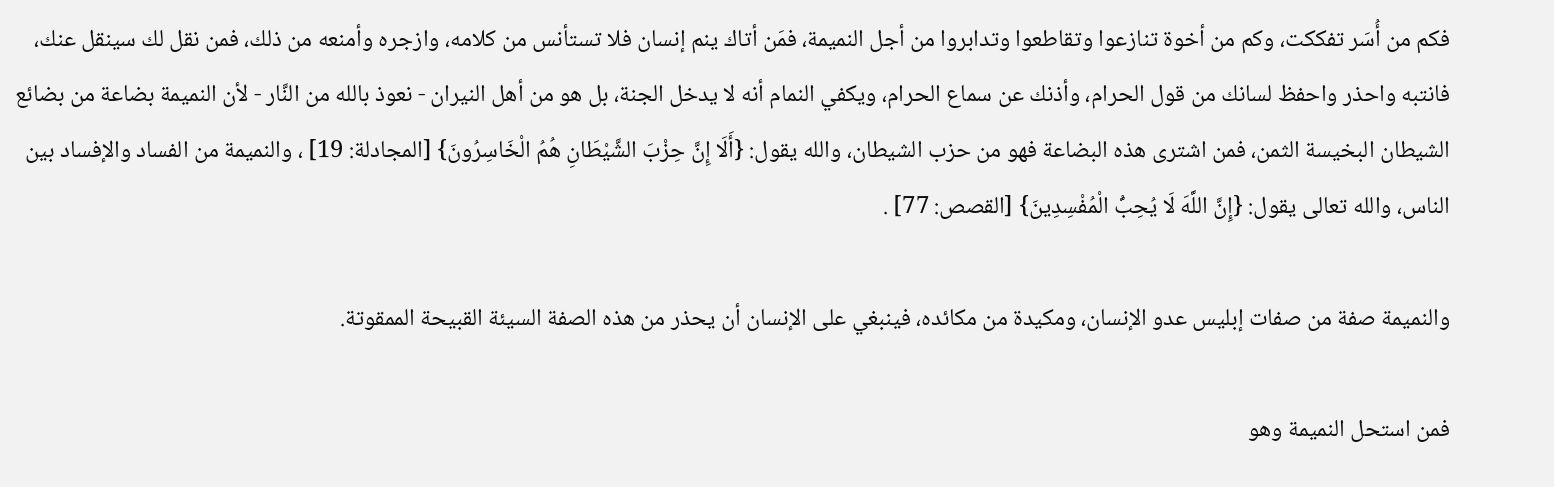فكم من أُسَر تفككت، وكم من أخوة تنازعوا وتقاطعوا وتدابروا من أجل النميمة، فمَن أتاك ينم إنسان فلا تستأنس من كلامه، وازجره وأمنعه من ذلك، فمن نقل لك سينقل عنك، فانتبه واحذر واحفظ لسانك من قول الحرام، وأذنك عن سماع الحرام، ويكفي النمام أنه لا يدخل الجنة، بل هو من أهل النيران - نعوذ بالله من النَّار - لأن النميمة بضاعة من بضائع الشيطان البخيسة الثمن، فمن اشترى هذه البضاعة فهو من حزب الشيطان، والله يقول: {أَلَا إِنَّ حِزْبَ الشَّيْطَانِ هُمُ الْخَاسِرُونَ} [المجادلة: 19] ، والنميمة من الفساد والإفساد بين الناس، والله تعالى يقول: {إِنَّ اللَّهَ لَا يُحِبُّ الْمُفْسِدِينَ} [القصص: 77] .

والنميمة صفة من صفات إبليس عدو الإنسان، ومكيدة من مكائده، فينبغي على الإنسان أن يحذر من هذه الصفة السيئة القبيحة الممقوتة.

فمن استحل النميمة وهو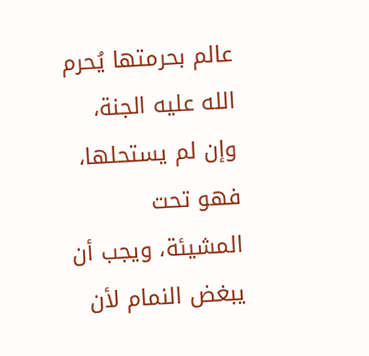عالم بحرمتها يُحرم الله عليه الجنة، وإن لم يستحلها، فهو تحت المشيئة، ويجب أن يبغض النمام لأن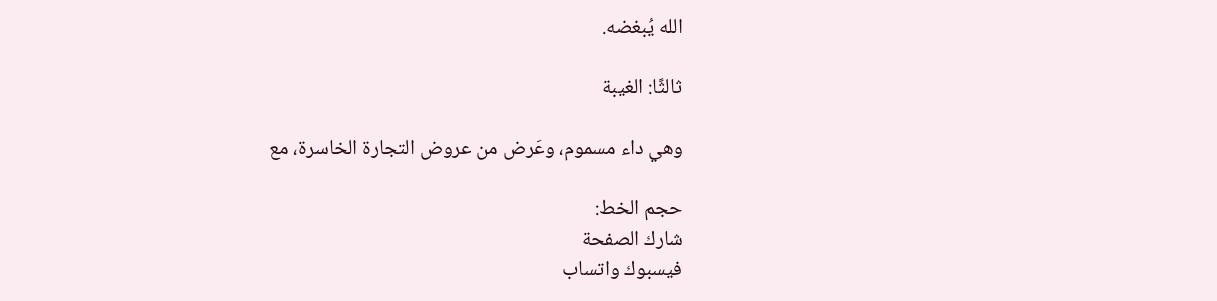الله يُبغضه.

ثالثًا: الغيبة

وهي داء مسموم، وعَرض من عروض التجارة الخاسرة، مع

حجم الخط:
شارك الصفحة
فيسبوك واتساب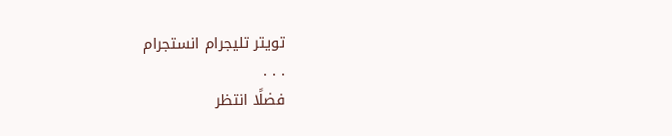تويتر تليجرام انستجرام
. . .
فضلًا انتظر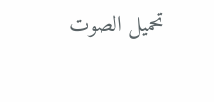تحميل الصوت